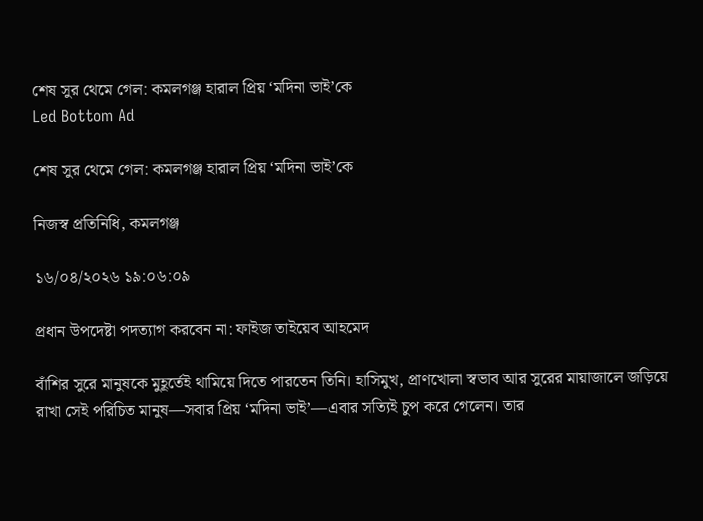শেষ সুর থেমে গেল: কমলগঞ্জ হারাল প্রিয় ‘মদিনা ভাই’কে
Led Bottom Ad

শেষ সুর থেমে গেল: কমলগঞ্জ হারাল প্রিয় ‘মদিনা ভাই’কে

নিজস্ব প্রতিনিধি, কমলগঞ্জ

১৬/০৪/২০২৬ ১৯:০৬:০৯

প্রধান উপদেষ্টা পদত্যাগ করবেন না: ফাইজ তাইয়েব আহমেদ

বাঁশির সুরে মানুষকে মুহূর্তেই থামিয়ে দিতে পারতেন তিনি। হাসিমুখ, প্রাণখোলা স্বভাব আর সুরের মায়াজালে জড়িয়ে রাখা সেই পরিচিত মানুষ—সবার প্রিয় ‘মদিনা ভাই’—এবার সত্যিই চুপ করে গেলেন। তার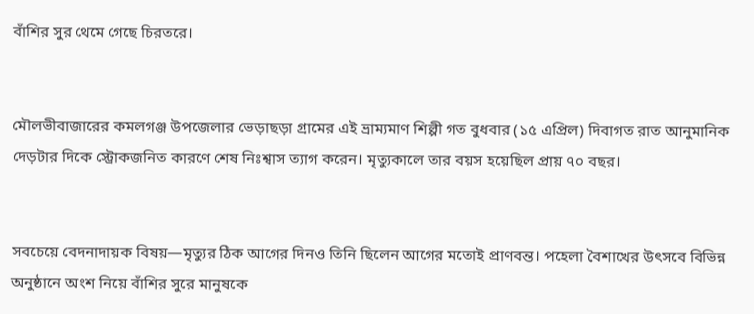বাঁশির সুর থেমে গেছে চিরতরে।


মৌলভীবাজারের কমলগঞ্জ উপজেলার ভেড়াছড়া গ্রামের এই ভ্রাম্যমাণ শিল্পী গত বুধবার (১৫ এপ্রিল) দিবাগত রাত আনুমানিক দেড়টার দিকে স্ট্রোকজনিত কারণে শেষ নিঃশ্বাস ত্যাগ করেন। মৃত্যুকালে তার বয়স হয়েছিল প্রায় ৭০ বছর।


সবচেয়ে বেদনাদায়ক বিষয়—মৃত্যুর ঠিক আগের দিনও তিনি ছিলেন আগের মতোই প্রাণবন্ত। পহেলা বৈশাখের উৎসবে বিভিন্ন অনুষ্ঠানে অংশ নিয়ে বাঁশির সুরে মানুষকে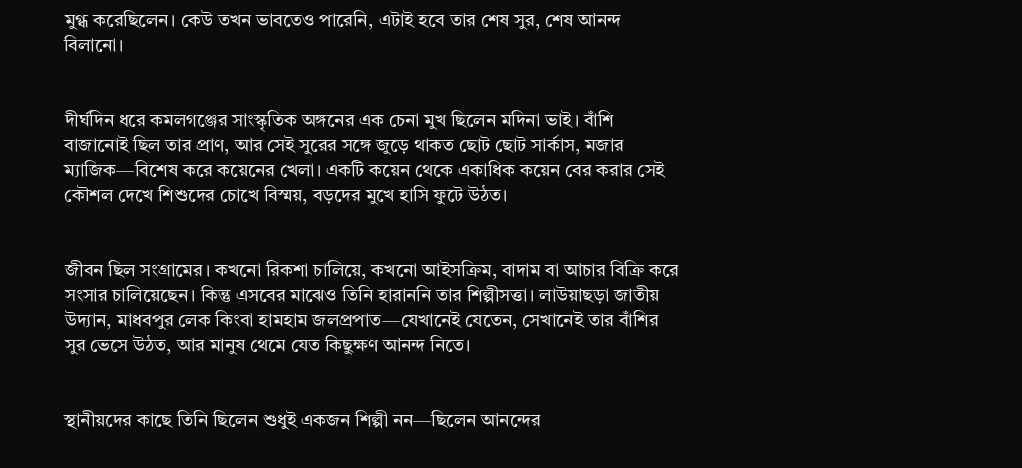মুগ্ধ করেছিলেন। কেউ তখন ভাবতেও পারেনি, এটাই হবে তার শেষ সুর, শেষ আনন্দ বিলানো।


দীর্ঘদিন ধরে কমলগঞ্জের সাংস্কৃতিক অঙ্গনের এক চেনা মুখ ছিলেন মদিনা ভাই। বাঁশি বাজানোই ছিল তার প্রাণ, আর সেই সুরের সঙ্গে জুড়ে থাকত ছোট ছোট সার্কাস, মজার ম্যাজিক—বিশেষ করে কয়েনের খেলা। একটি কয়েন থেকে একাধিক কয়েন বের করার সেই কৌশল দেখে শিশুদের চোখে বিস্ময়, বড়দের মুখে হাসি ফুটে উঠত।


জীবন ছিল সংগ্রামের। কখনো রিকশা চালিয়ে, কখনো আইসক্রিম, বাদাম বা আচার বিক্রি করে সংসার চালিয়েছেন। কিন্তু এসবের মাঝেও তিনি হারাননি তার শিল্পীসত্তা। লাউয়াছড়া জাতীয় উদ্যান, মাধবপুর লেক কিংবা হামহাম জলপ্রপাত—যেখানেই যেতেন, সেখানেই তার বাঁশির সুর ভেসে উঠত, আর মানুষ থেমে যেত কিছুক্ষণ আনন্দ নিতে।


স্থানীয়দের কাছে তিনি ছিলেন শুধুই একজন শিল্পী নন—ছিলেন আনন্দের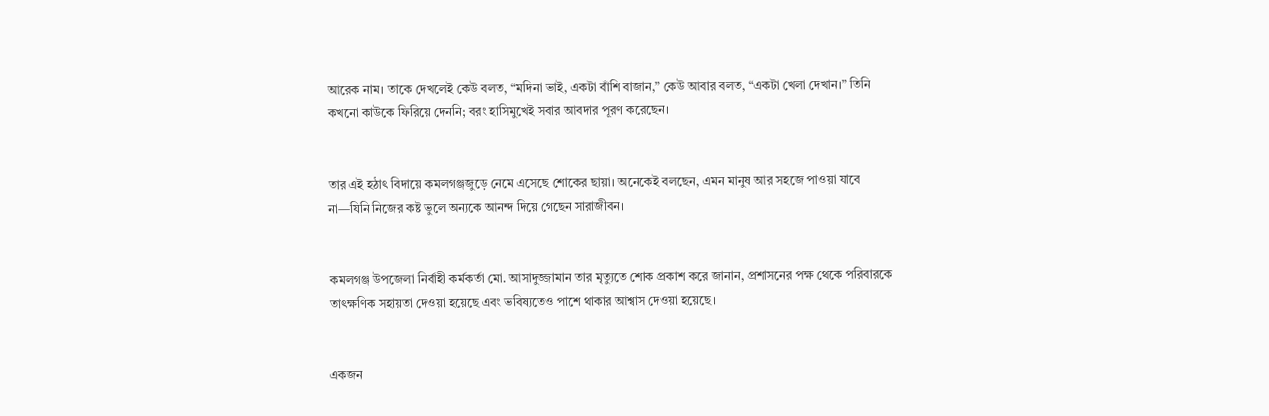আরেক নাম। তাকে দেখলেই কেউ বলত, “মদিনা ভাই, একটা বাঁশি বাজান,” কেউ আবার বলত, “একটা খেলা দেখান।” তিনি কখনো কাউকে ফিরিয়ে দেননি; বরং হাসিমুখেই সবার আবদার পূরণ করেছেন।


তার এই হঠাৎ বিদায়ে কমলগঞ্জজুড়ে নেমে এসেছে শোকের ছায়া। অনেকেই বলছেন, এমন মানুষ আর সহজে পাওয়া যাবে না—যিনি নিজের কষ্ট ভুলে অন্যকে আনন্দ দিয়ে গেছেন সারাজীবন।


কমলগঞ্জ উপজেলা নির্বাহী কর্মকর্তা মো. আসাদুজ্জামান তার মৃত্যুতে শোক প্রকাশ করে জানান, প্রশাসনের পক্ষ থেকে পরিবারকে তাৎক্ষণিক সহায়তা দেওয়া হয়েছে এবং ভবিষ্যতেও পাশে থাকার আশ্বাস দেওয়া হয়েছে।


একজন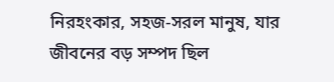নিরহংকার, সহজ-সরল মানুষ, যার জীবনের বড় সম্পদ ছিল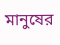মানুষের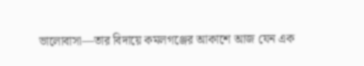ভালোবাসা—তার বিদায়ে কমলগঞ্জের আকাশে আজ যেন এক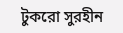টুকরো সুরহীন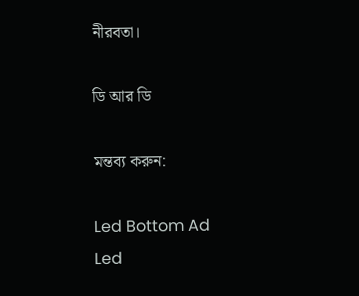নীরবতা।

ডি আর ডি

মন্তব্য করুন:

Led Bottom Ad
Led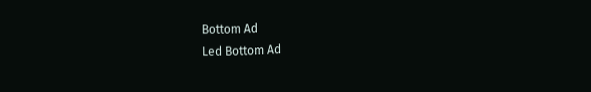Bottom Ad
Led Bottom Ad